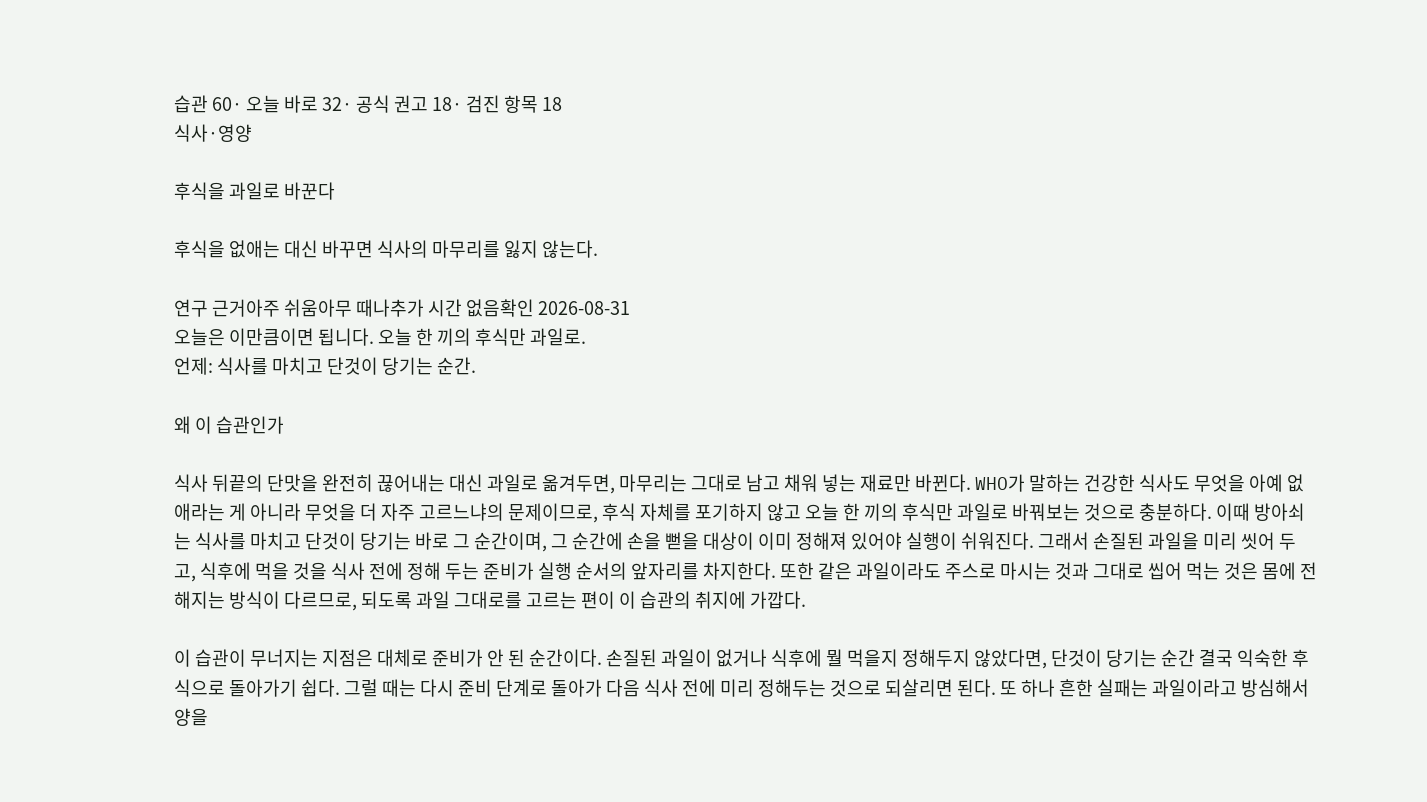습관 60· 오늘 바로 32· 공식 권고 18· 검진 항목 18
식사·영양

후식을 과일로 바꾼다

후식을 없애는 대신 바꾸면 식사의 마무리를 잃지 않는다.

연구 근거아주 쉬움아무 때나추가 시간 없음확인 2026-08-31
오늘은 이만큼이면 됩니다. 오늘 한 끼의 후식만 과일로.
언제: 식사를 마치고 단것이 당기는 순간.

왜 이 습관인가

식사 뒤끝의 단맛을 완전히 끊어내는 대신 과일로 옮겨두면, 마무리는 그대로 남고 채워 넣는 재료만 바뀐다. WHO가 말하는 건강한 식사도 무엇을 아예 없애라는 게 아니라 무엇을 더 자주 고르느냐의 문제이므로, 후식 자체를 포기하지 않고 오늘 한 끼의 후식만 과일로 바꿔보는 것으로 충분하다. 이때 방아쇠는 식사를 마치고 단것이 당기는 바로 그 순간이며, 그 순간에 손을 뻗을 대상이 이미 정해져 있어야 실행이 쉬워진다. 그래서 손질된 과일을 미리 씻어 두고, 식후에 먹을 것을 식사 전에 정해 두는 준비가 실행 순서의 앞자리를 차지한다. 또한 같은 과일이라도 주스로 마시는 것과 그대로 씹어 먹는 것은 몸에 전해지는 방식이 다르므로, 되도록 과일 그대로를 고르는 편이 이 습관의 취지에 가깝다.

이 습관이 무너지는 지점은 대체로 준비가 안 된 순간이다. 손질된 과일이 없거나 식후에 뭘 먹을지 정해두지 않았다면, 단것이 당기는 순간 결국 익숙한 후식으로 돌아가기 쉽다. 그럴 때는 다시 준비 단계로 돌아가 다음 식사 전에 미리 정해두는 것으로 되살리면 된다. 또 하나 흔한 실패는 과일이라고 방심해서 양을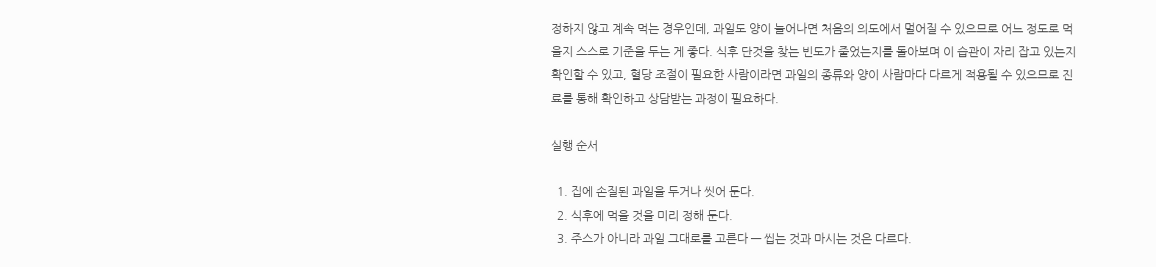정하지 않고 계속 먹는 경우인데, 과일도 양이 늘어나면 처음의 의도에서 멀어질 수 있으므로 어느 정도로 먹을지 스스로 기준을 두는 게 좋다. 식후 단것을 찾는 빈도가 줄었는지를 돌아보며 이 습관이 자리 잡고 있는지 확인할 수 있고, 혈당 조절이 필요한 사람이라면 과일의 종류와 양이 사람마다 다르게 적용될 수 있으므로 진료를 통해 확인하고 상담받는 과정이 필요하다.

실행 순서

  1. 집에 손질된 과일을 두거나 씻어 둔다.
  2. 식후에 먹을 것을 미리 정해 둔다.
  3. 주스가 아니라 과일 그대로를 고른다 — 씹는 것과 마시는 것은 다르다.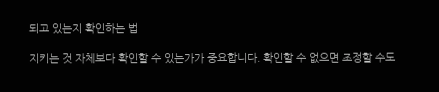되고 있는지 확인하는 법

지키는 것 자체보다 확인할 수 있는가가 중요합니다. 확인할 수 없으면 조정할 수도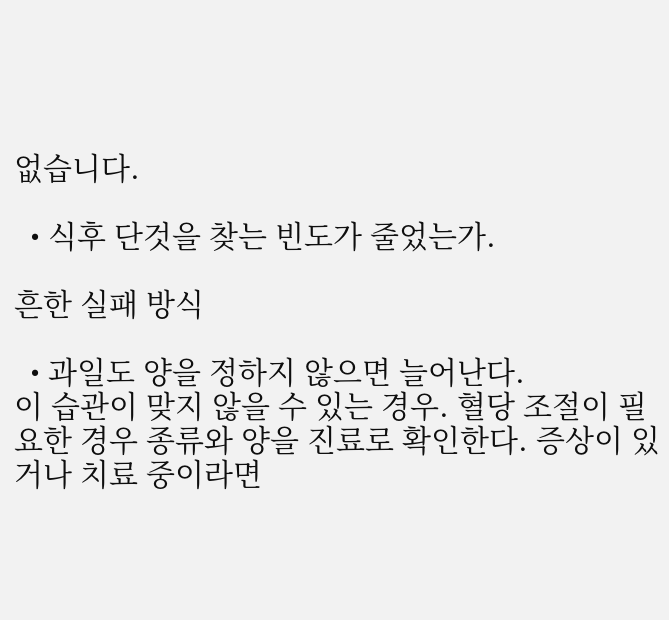없습니다.

  • 식후 단것을 찾는 빈도가 줄었는가.

흔한 실패 방식

  • 과일도 양을 정하지 않으면 늘어난다.
이 습관이 맞지 않을 수 있는 경우. 혈당 조절이 필요한 경우 종류와 양을 진료로 확인한다. 증상이 있거나 치료 중이라면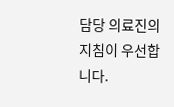담당 의료진의 지침이 우선합니다.